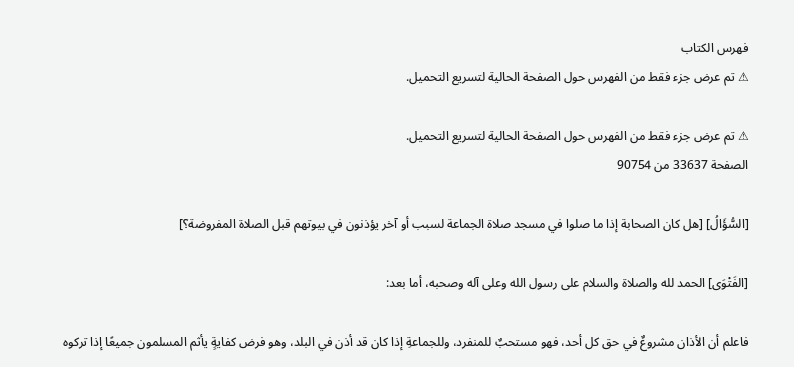فهرس الكتاب
⚠ تم عرض جزء فقط من الفهرس حول الصفحة الحالية لتسريع التحميل.

⚠ تم عرض جزء فقط من الفهرس حول الصفحة الحالية لتسريع التحميل.
الصفحة 33637 من 90754

[السُّؤَالُ] [هل كان الصحابة إذا ما صلوا في مسجد صلاة الجماعة لسبب أو آخر يؤذنون في بيوتهم قبل الصلاة المفروضة؟]

[الفَتْوَى] الحمد لله والصلاة والسلام على رسول الله وعلى آله وصحبه، أما بعد:

فاعلم أن الأذان مشروعٌ في حق كل أحد، فهو مستحبٌ للمنفرد، وللجماعةِ إذا كان قد أذن في البلد، وهو فرض كفايةٍ يأثم المسلمون جميعًا إذا تركوه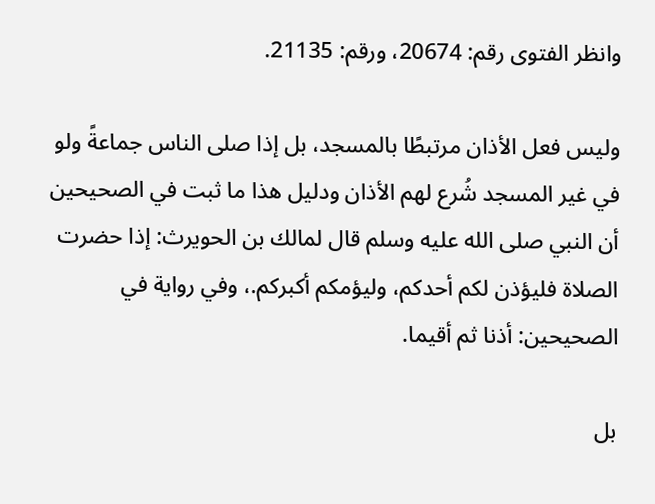وانظر الفتوى رقم: 20674، ورقم: 21135.

وليس فعل الأذان مرتبطًا بالمسجد، بل إذا صلى الناس جماعةً ولو في غير المسجد شُرع لهم الأذان ودليل هذا ما ثبت في الصحيحين أن النبي صلى الله عليه وسلم قال لمالك بن الحويرث: إذا حضرت الصلاة فليؤذن لكم أحدكم، وليؤمكم أكبركم.، وفي رواية في الصحيحين: أذنا ثم أقيما.

بل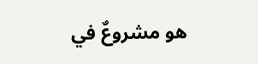هو مشروعٌ في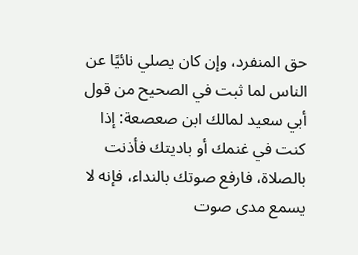حق المنفرد، وإن كان يصلي نائيًا عن الناس لما ثبت في الصحيح من قول أبي سعيد لمالك ابن صعصعة: إذا كنت في غنمك أو باديتك فأذنت بالصلاة، فارفع صوتك بالنداء، فإنه لا يسمع مدى صوت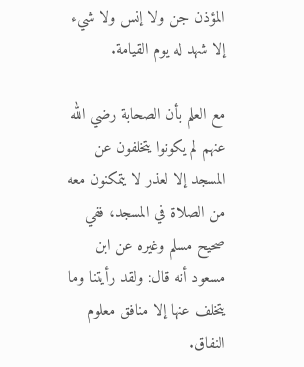المؤذن جن ولا إنس ولا شيء إلا شهد له يوم القيامة.

مع العلم بأن الصحابة رضي الله عنهم لم يكونوا يتخلفون عن المسجد إلا لعذر لا يتمكنون معه من الصلاة في المسجد، ففي صحيح مسلم وغيره عن ابن مسعود أنه قال: ولقد رأيتنا وما يتخلف عنها إلا منافق معلوم النفاق.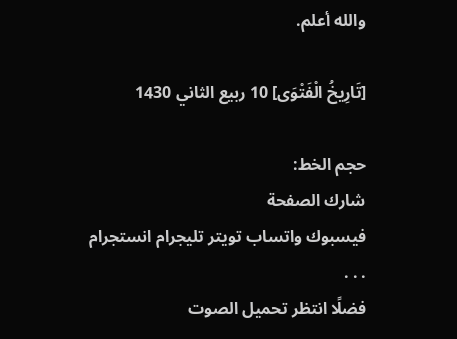والله أعلم.

[تَارِيخُ الْفَتْوَى] 10 ربيع الثاني 1430

حجم الخط:
شارك الصفحة
فيسبوك واتساب تويتر تليجرام انستجرام
. . .
فضلًا انتظر تحميل الصوت